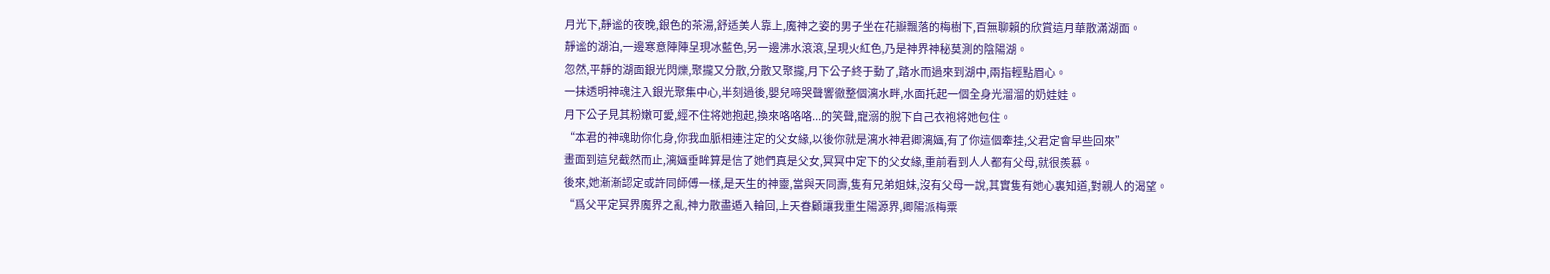月光下,靜谧的夜晚,銀色的茶湯,舒适美人靠上,魔神之姿的男子坐在花瓣飄落的梅樹下,百無聊賴的欣賞這月華散滿湖面。
靜谧的湖泊,一邊寒意陣陣呈現冰藍色,另一邊沸水滾滾,呈現火紅色,乃是神界神秘莫測的陰陽湖。
忽然,平靜的湖面銀光閃爍,聚攏又分散,分散又聚攏,月下公子終于動了,踏水而過來到湖中,兩指輕點眉心。
一抹透明神魂注入銀光聚集中心,半刻過後,嬰兒啼哭聲響徹整個漓水畔,水面托起一個全身光溜溜的奶娃娃。
月下公子見其粉嫩可愛,經不住将她抱起,換來咯咯咯...的笑聲,寵溺的脫下自己衣袍将她包住。
“本君的神魂助你化身,你我血脈相連注定的父女緣,以後你就是漓水神君卿漓婳,有了你這個牽挂,父君定會早些回來”
畫面到這兒截然而止,漓婳垂眸算是信了她們真是父女,冥冥中定下的父女緣,重前看到人人都有父母,就很羨慕。
後來,她漸漸認定或許同師傅一樣,是天生的神靈,當與天同壽,隻有兄弟姐妹,沒有父母一說,其實隻有她心裏知道,對親人的渴望。
“爲父平定冥界魔界之亂,神力散盡遁入輪回,上天眷顧讓我重生陽源界,卿陽派梅粟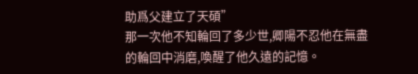助爲父建立了天碩”
那一次他不知輪回了多少世,卿陽不忍他在無盡的輪回中消磨,喚醒了他久遠的記憶。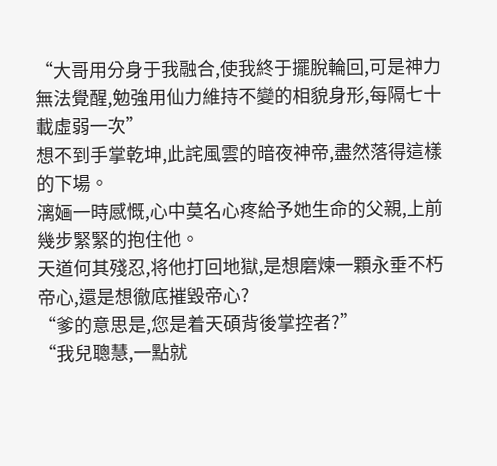“大哥用分身于我融合,使我終于擺脫輪回,可是神力無法覺醒,勉強用仙力維持不變的相貌身形,每隔七十載虛弱一次”
想不到手掌乾坤,此詫風雲的暗夜神帝,盡然落得這樣的下場。
漓婳一時感慨,心中莫名心疼給予她生命的父親,上前幾步緊緊的抱住他。
天道何其殘忍,将他打回地獄,是想磨煉一顆永垂不朽帝心,還是想徹底摧毀帝心?
“爹的意思是,您是着天碩背後掌控者?”
“我兒聰慧,一點就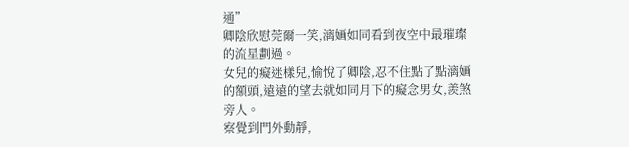通”
卿陰欣慰莞爾一笑,漓婳如同看到夜空中最璀璨的流星劃過。
女兒的癡迷樣兒,愉悅了卿陰,忍不住點了點漓婳的額頭,遠遠的望去就如同月下的癡念男女,羨煞旁人。
察覺到門外動靜,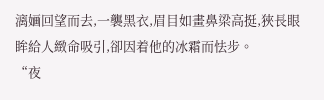漓婳回望而去,一襲黑衣,眉目如畫鼻梁高挺,狹長眼眸給人緻命吸引,卻因着他的冰霜而怯步。
“夜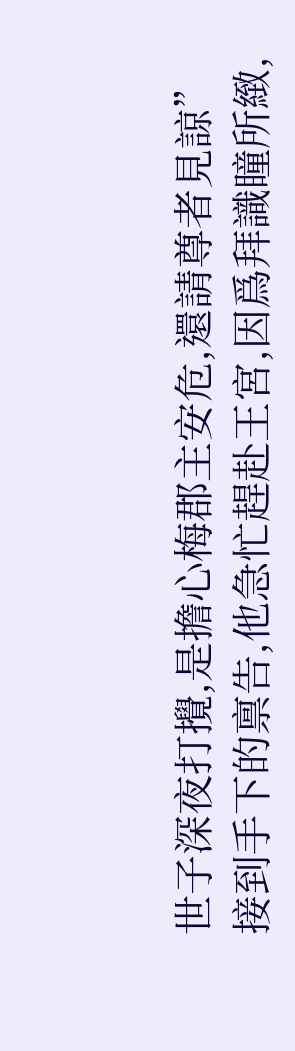世子深夜打攪,是擔心梅郡主安危,還請尊者見諒”
接到手下的禀告,他急忙趕赴王宮,因爲拜識瞳所緻,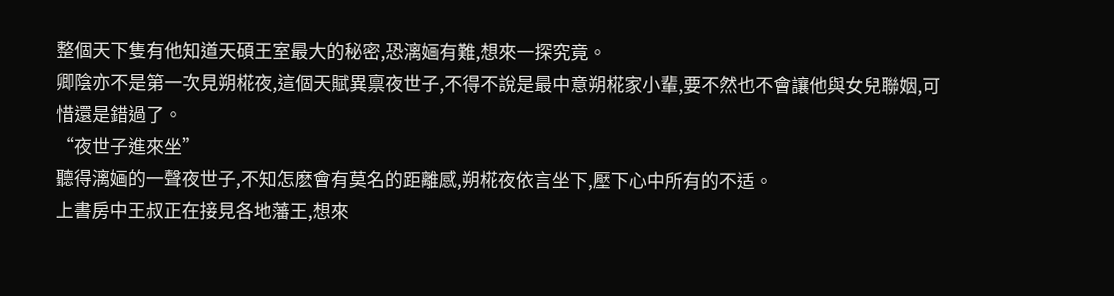整個天下隻有他知道天碩王室最大的秘密,恐漓婳有難,想來一探究竟。
卿陰亦不是第一次見朔椛夜,這個天賦異禀夜世子,不得不說是最中意朔椛家小輩,要不然也不會讓他與女兒聯姻,可惜還是錯過了。
“夜世子進來坐”
聽得漓婳的一聲夜世子,不知怎麽會有莫名的距離感,朔椛夜依言坐下,壓下心中所有的不适。
上書房中王叔正在接見各地藩王,想來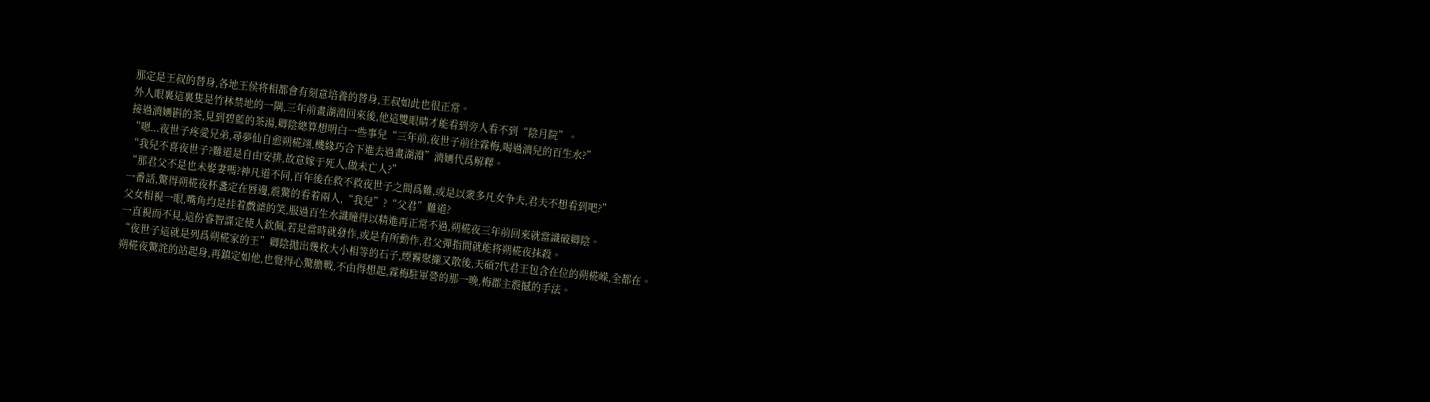那定是王叔的替身,各地王侯将相都會有刻意培養的替身,王叔如此也很正常。
外人眼裏這裏隻是竹林禁地的一隅,三年前畫湖淵回來後,他這雙眼睛才能看到旁人看不到“陰月院”。
接過漓婳斟的茶,見到碧藍的茶湯,卿陰總算想明白一些事兒“三年前,夜世子前往霖梅,喝過漓兒的百生水?”
“嗯...夜世子疼愛兄弟,尋夢仙自愈朔椛翊,機緣巧合下進去過畫湖淵”漓婳代爲解釋。
“我兒不喜夜世子?難道是自由安排,故意嫁于死人,做未亡人?”
“那君父不是也未娶妻嗎?神凡道不同,百年後在救不救夜世子之間爲難,或是以衆多凡女争夫,君夫不想看到吧?”
一番話,驚得朔椛夜杯盞定在唇邊,震驚的看着兩人,“我兒”?“父君”難道?
父女相視一眼,嘴角均是挂着戲谑的笑,服過百生水識瞳得以精進再正常不過,朔椛夜三年前回來就當識破卿陰。
一直視而不見,這份睿智謀定使人欽佩,若是當時就發作,或是有所動作,君父彈指間就能将朔椛夜抹殺。
“夜世子這就是列爲朔椛家的王”卿陰抛出幾枚大小相等的石子,煙霧聚攏又散後,天碩7代君王包含在位的朔椛嵘,全都在。
朔椛夜驚詫的站起身,再鎮定如他,也覺得心驚膽戰,不由得想起,霖梅駐軍營的那一晚,梅郡主震撼的手法。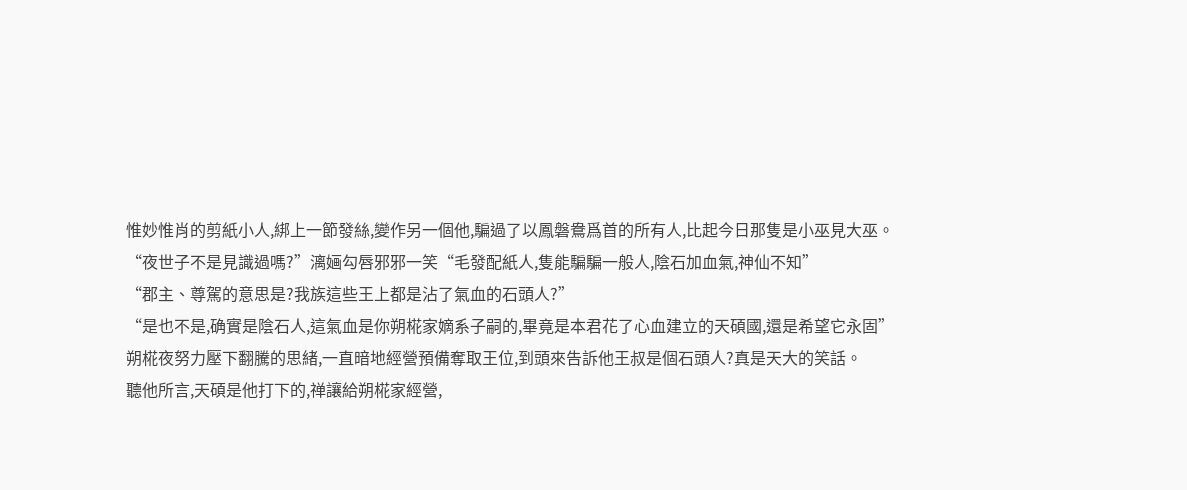惟妙惟肖的剪紙小人,綁上一節發絲,變作另一個他,騙過了以鳳磐鴦爲首的所有人,比起今日那隻是小巫見大巫。
“夜世子不是見識過嗎?”漓婳勾唇邪邪一笑“毛發配紙人,隻能騙騙一般人,陰石加血氣,神仙不知”
“郡主、尊駕的意思是?我族這些王上都是沾了氣血的石頭人?”
“是也不是,确實是陰石人,這氣血是你朔椛家嫡系子嗣的,畢竟是本君花了心血建立的天碩國,還是希望它永固”
朔椛夜努力壓下翻騰的思緒,一直暗地經營預備奪取王位,到頭來告訴他王叔是個石頭人?真是天大的笑話。
聽他所言,天碩是他打下的,禅讓給朔椛家經營,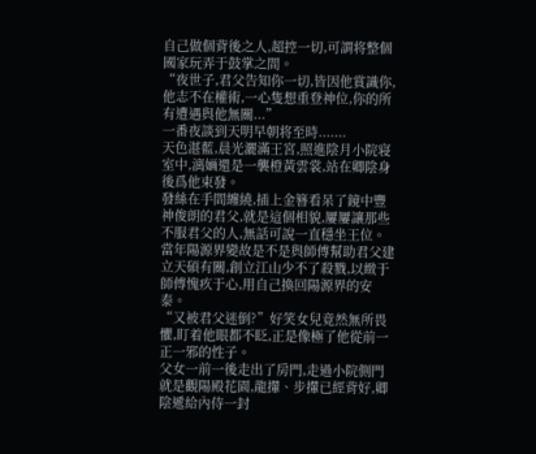自己做個背後之人,超控一切,可謂将整個國家玩弄于鼓掌之間。
“夜世子,君父告知你一切,皆因他賞識你,他志不在權術,一心隻想重登神位,你的所有遭遇與他無關...”
一番夜談到天明早朝将至時.......
天色湛藍,晨光灑滿王宮,照進陰月小院寝室中,漓婳還是一襲橙黃雲裳,站在卿陰身後爲他束發。
發絲在手間纏繞,插上金簪看呆了鏡中豐神俊朗的君父,就是這個相貌,屢屢讓那些不服君父的人,無話可說一直穩坐王位。
當年陽源界變故是不是與師傅幫助君父建立天碩有關,創立江山少不了殺戮,以緻于師傅愧疚于心,用自己換回陽源界的安泰。
“又被君父迷倒?”好笑女兒竟然無所畏懼,盯着他眼都不眨,正是像極了他從前一正一邪的性子。
父女一前一後走出了房門,走過小院側門就是觀陽殿花園,龍攆、步攆已經背好,卿陰遞給內侍一封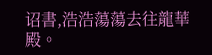诏書,浩浩蕩蕩去往龍華殿。